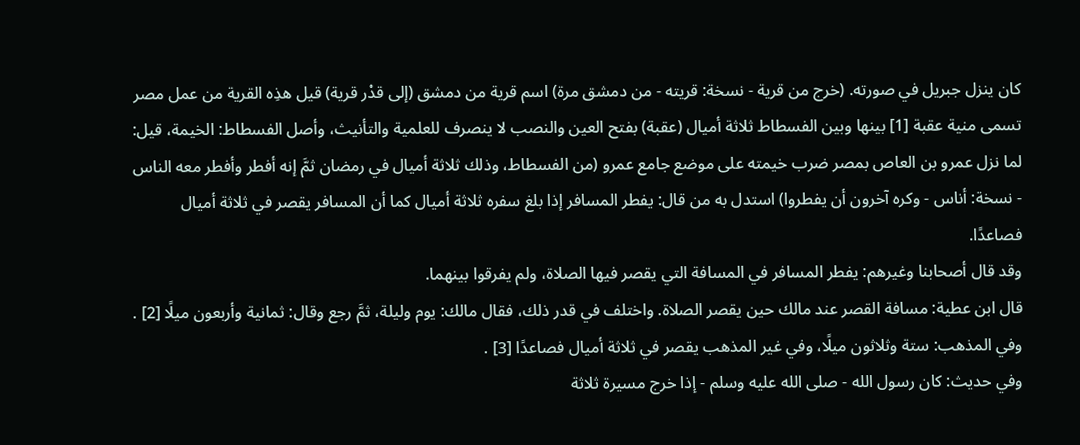كان ينزل جبريل في صورته. (خرج من قرية - نسخة: قريته - من دمشق مرة) اسم قرية من دمشق (إلى قدْر قرية) قيل هذِه القرية من عمل مصر تسمى منية عقبة [1] بينها وبين الفسطاط ثلاثة أميال (عقبة) بفتح العين والنصب لا ينصرف للعلمية والتأنيث، وأصل الفسطاط: الخيمة، قيل: لما نزل عمرو بن العاص بمصر ضرب خيمته على موضع جامع عمرو (من الفسطاط، وذلك ثلاثة أميال في رمضان ثمَّ إنه أفطر وأفطر معه الناس - نسخة: أناس - وكره آخرون أن يفطروا) استدل به من قال: يفطر المسافر إذا بلغ سفره ثلاثة أميال كما أن المسافر يقصر في ثلاثة أميال فصاعدًا.
وقد قال أصحابنا وغيرهم: يفطر المسافر في المسافة التي يقصر فيها الصلاة، ولم يفرقوا بينهما.
قال ابن عطية: مسافة القصر عند مالك حين يقصر الصلاة. واختلف في قدر ذلك، فقال مالك: يوم وليلة، ثمَّ رجع وقال: ثمانية وأربعون ميلًا [2] . وفي المذهب: ستة وثلاثون ميلًا، وفي غير المذهب يقصر في ثلاثة أميال فصاعدًا [3] .
وفي حديث: كان رسول الله - صلى الله عليه وسلم - إذا خرج مسيرة ثلاثة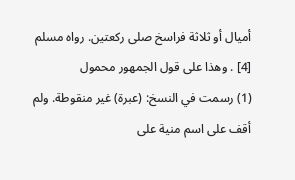أميال أو ثلاثة فراسخ صلى ركعتين. رواه مسلم [4] . وهذا على قول الجمهور محمول
(1) رسمت في النسخ: (عبرة) غير منقوطة. ولم أقف على اسم منية على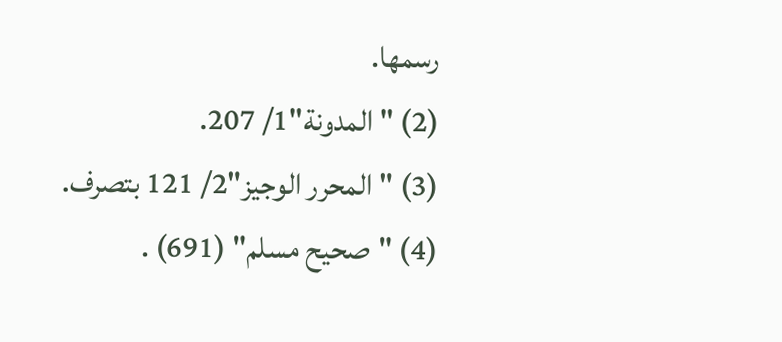رسمها.
(2) "المدونة"1/ 207.
(3) "المحرر الوجيز"2/ 121 بتصرف.
(4) "صحيح مسلم" (691) .